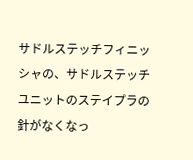サドルステッチフィニッシャの、サドルステッチユニットのステイプラの針がなくなっ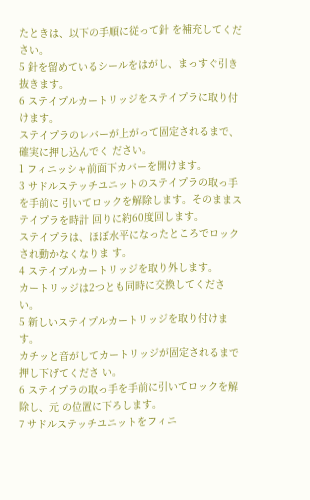たときは、以下の手順に従って針 を補充してください。
5 針を留めているシールをはがし、まっすぐ引き抜きます。
6 ステイプルカートリッジをステイプラに取り付けます。
ステイプラのレバーが上がって固定されるまで、確実に押し込んでく ださい。
1 フィニッシャ前面下カバーを開けます。
3 サドルステッチユニットのステイプラの取っ手を手前に 引いてロックを解除します。そのままステイプラを時計 回りに約60度回します。
ステイプラは、ほぼ水平になったところでロックされ動かなくなりま す。
4 ステイプルカートリッジを取り外します。
カートリッジは2つとも同時に交換してください。
5 新しいステイプルカートリッジを取り付けます。
カチッと音がしてカートリッジが固定されるまで押し下げてくださ い。
6 ステイプラの取っ手を手前に引いてロックを解除し、元 の位置に下ろします。
7 サドルステッチユニットをフィニ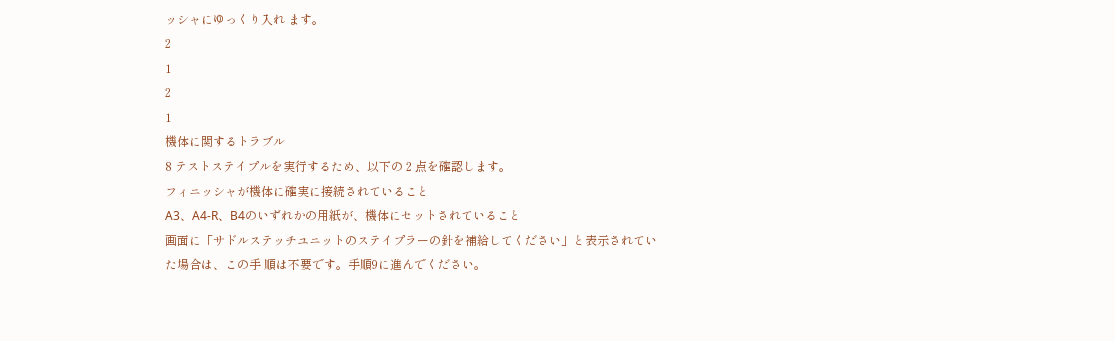ッシャにゆっくり入れ ます。
2
1
2
1
機体に関するトラブル
8 テストステイプルを実行するため、以下の 2 点を確認します。
フィニッシャが機体に確実に接続されていること
A3、A4-R、B4のいずれかの用紙が、機体にセットされていること
画面に「サドルステッチユニットのステイプラーの針を補給してください」と表示されていた場合は、この手 順は不要です。手順9に進んでください。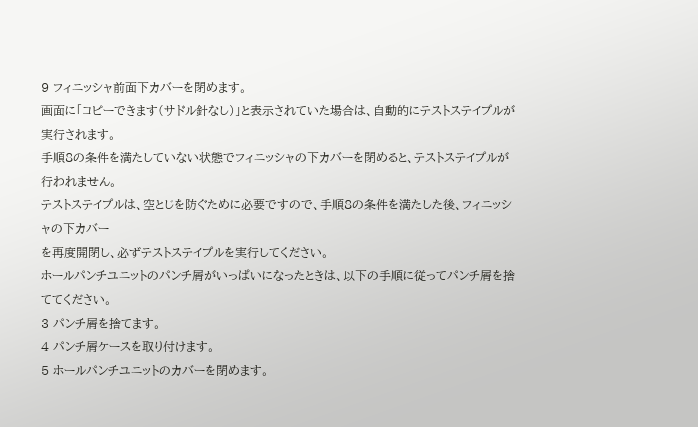9 フィニッシャ前面下カバーを閉めます。
画面に「コピーできます(サドル針なし)」と表示されていた場合は、自動的にテストステイプルが実行されます。
手順8の条件を満たしていない状態でフィニッシャの下カバーを閉めると、テストステイプルが行われません。
テストステイプルは、空とじを防ぐために必要ですので、手順8の条件を満たした後、フィニッシャの下カバー
を再度開閉し、必ずテストステイプルを実行してください。
ホールパンチユニットのパンチ屑がいっぱいになったときは、以下の手順に従ってパンチ屑を捨ててください。
3 パンチ屑を捨てます。
4 パンチ屑ケースを取り付けます。
5 ホールパンチユニットのカバーを閉めます。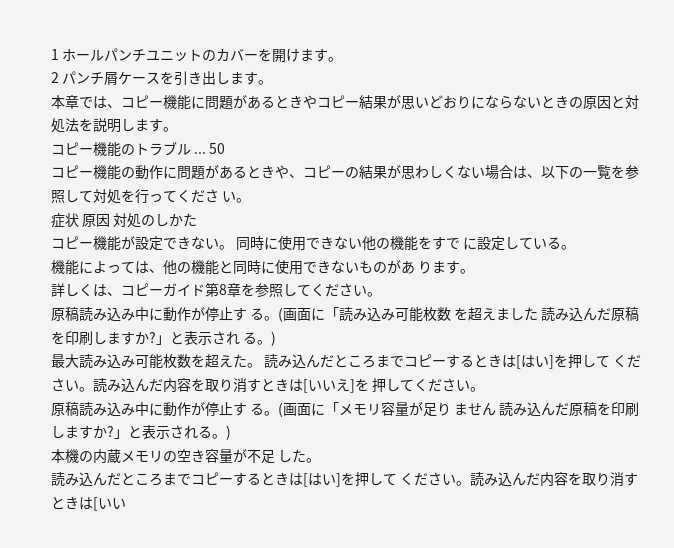1 ホールパンチユニットのカバーを開けます。
2 パンチ屑ケースを引き出します。
本章では、コピー機能に問題があるときやコピー結果が思いどおりにならないときの原因と対処法を説明します。
コピー機能のトラブル ... 50
コピー機能の動作に問題があるときや、コピーの結果が思わしくない場合は、以下の一覧を参照して対処を行ってくださ い。
症状 原因 対処のしかた
コピー機能が設定できない。 同時に使用できない他の機能をすで に設定している。
機能によっては、他の機能と同時に使用できないものがあ ります。
詳しくは、コピーガイド第8章を参照してください。
原稿読み込み中に動作が停止す る。(画面に「読み込み可能枚数 を超えました 読み込んだ原稿 を印刷しますか?」と表示され る。)
最大読み込み可能枚数を超えた。 読み込んだところまでコピーするときは[はい]を押して ください。読み込んだ内容を取り消すときは[いいえ]を 押してください。
原稿読み込み中に動作が停止す る。(画面に「メモリ容量が足り ません 読み込んだ原稿を印刷 しますか?」と表示される。)
本機の内蔵メモリの空き容量が不足 した。
読み込んだところまでコピーするときは[はい]を押して ください。読み込んだ内容を取り消すときは[いい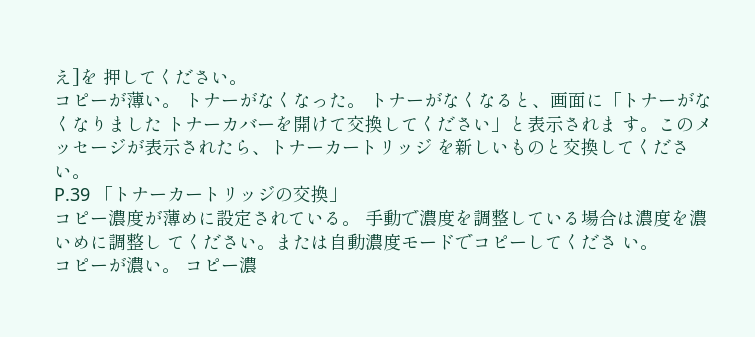え]を 押してください。
コピーが薄い。 トナーがなくなった。 トナーがなくなると、画面に「トナーがなくなりました トナーカバーを開けて交換してください」と表示されま す。このメッセージが表示されたら、トナーカートリッジ を新しいものと交換してください。
P.39 「トナーカートリッジの交換」
コピー濃度が薄めに設定されている。 手動で濃度を調整している場合は濃度を濃いめに調整し てください。または自動濃度モードでコピーしてくださ い。
コピーが濃い。 コピー濃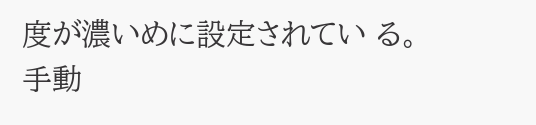度が濃いめに設定されてい る。
手動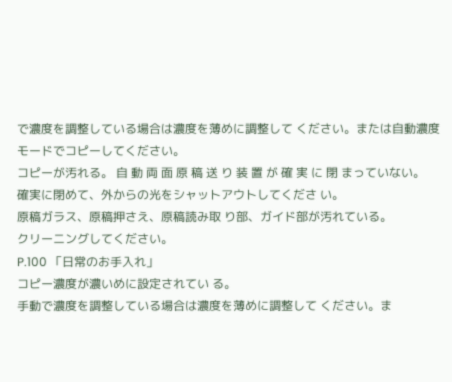で濃度を調整している場合は濃度を薄めに調整して ください。または自動濃度モードでコピーしてください。
コピーが汚れる。 自 動 両 面 原 稿 送 り 装 置 が 確 実 に 閉 まっていない。
確実に閉めて、外からの光をシャットアウトしてくださ い。
原稿ガラス、原稿押さえ、原稿読み取 り部、ガイド部が汚れている。
クリーニングしてください。
P.100 「日常のお手入れ」
コピー濃度が濃いめに設定されてい る。
手動で濃度を調整している場合は濃度を薄めに調整して ください。ま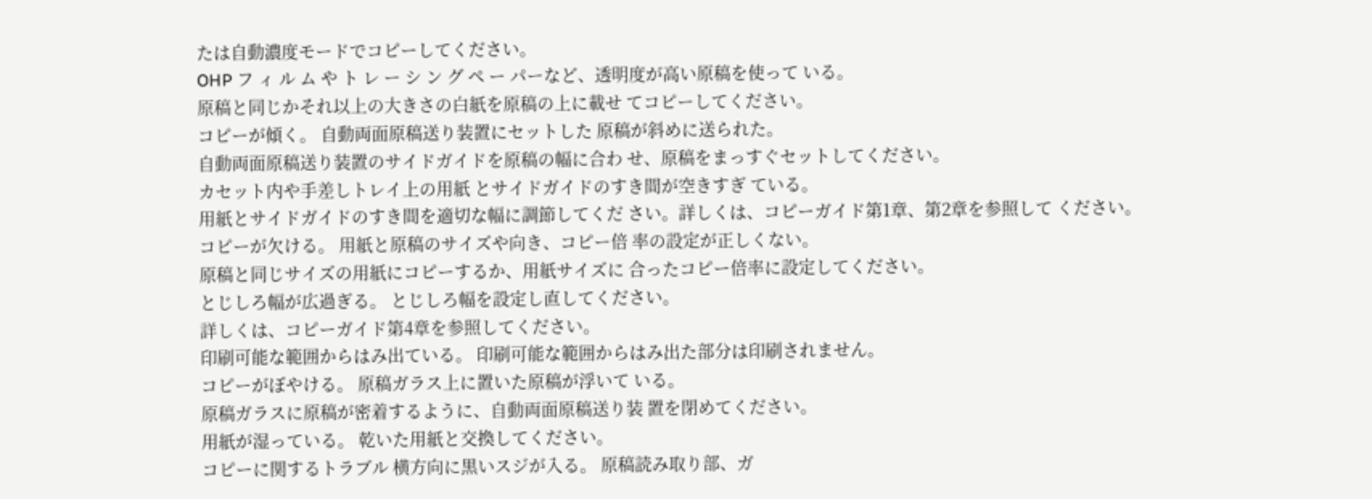たは自動濃度モードでコピーしてください。
OHP フ ィ ル ム や ト レ ー シ ン グ ペ ー パーなど、透明度が高い原稿を使って いる。
原稿と同じかそれ以上の大きさの白紙を原稿の上に載せ てコピーしてください。
コピーが傾く。 自動両面原稿送り装置にセットした 原稿が斜めに送られた。
自動両面原稿送り装置のサイドガイドを原稿の幅に合わ せ、原稿をまっすぐセットしてください。
カセット内や手差しトレイ上の用紙 とサイドガイドのすき間が空きすぎ ている。
用紙とサイドガイドのすき間を適切な幅に調節してくだ さい。詳しくは、コピーガイド第1章、第2章を参照して ください。
コピーが欠ける。 用紙と原稿のサイズや向き、コピー倍 率の設定が正しくない。
原稿と同じサイズの用紙にコピーするか、用紙サイズに 合ったコピー倍率に設定してください。
とじしろ幅が広過ぎる。 とじしろ幅を設定し直してください。
詳しくは、コピーガイド第4章を参照してください。
印刷可能な範囲からはみ出ている。 印刷可能な範囲からはみ出た部分は印刷されません。
コピーがぼやける。 原稿ガラス上に置いた原稿が浮いて いる。
原稿ガラスに原稿が密着するように、自動両面原稿送り装 置を閉めてください。
用紙が湿っている。 乾いた用紙と交換してください。
コピーに関するトラブル 横方向に黒いスジが入る。 原稿読み取り部、ガ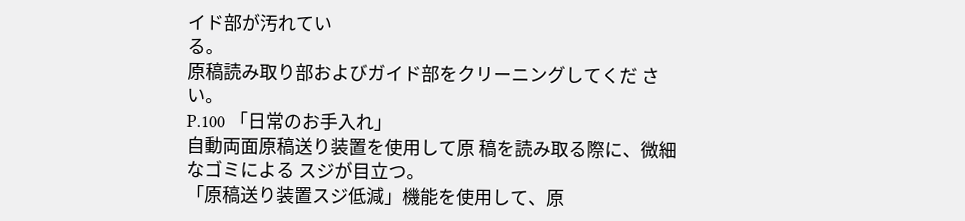イド部が汚れてい
る。
原稿読み取り部およびガイド部をクリーニングしてくだ さい。
P.100 「日常のお手入れ」
自動両面原稿送り装置を使用して原 稿を読み取る際に、微細なゴミによる スジが目立つ。
「原稿送り装置スジ低減」機能を使用して、原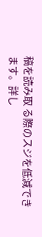稿を読み取 る際のスジを低減できます。詳し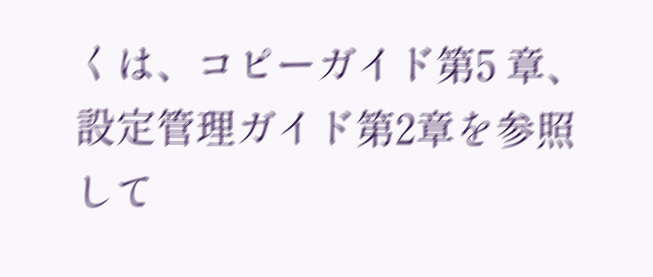くは、コピーガイド第5 章、設定管理ガイド第2章を参照して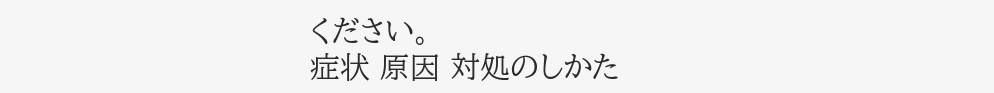ください。
症状 原因 対処のしかた